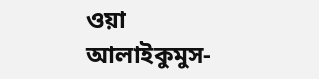ওয়া আলাইকুমুস-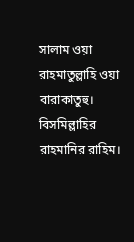সালাম ওয়া রাহমাতুল্লাহি ওয়া বারাকাতুহু।
বিসমিল্লাহির রাহমানির রাহিম।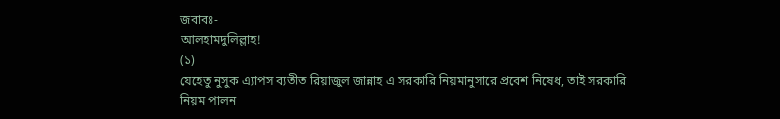জবাবঃ-
আলহামদুলিল্লাহ!
(১)
যেহেতু নুসুক এ্যাপস ব্যতীত রিয়াজুল জান্নাহ এ সরকারি নিয়মানুসারে প্রবেশ নিষেধ, তাই সরকারি নিয়ম পালন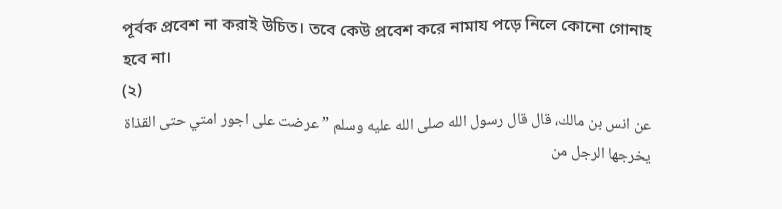পূর্বক প্রবেশ না করাই উচিত। তবে কেউ প্রবেশ করে নামায পড়ে নিলে কোনো গোনাহ হবে না।
(২)
عن انس بن مالك، قال قال رسول الله صلى الله عليه وسلم ” عرضت على اجور امتي حتى القذاة يخرجها الرجل من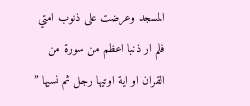المسجد وعرضت على ذنوب امتي فلم ار ذنبا اعظم من سورة من القران او اية اوتيها رجل ثم نسيها ”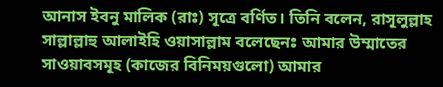আনাস ইবনু মালিক (রাঃ) সূত্রে বর্ণিত। তিনি বলেন, রাসূলুল্লাহ সাল্লাল্লাহু আলাইহি ওয়াসাল্লাম বলেছেনঃ আমার উম্মাতের সাওয়াবসমূহ (কাজের বিনিময়গুলো) আমার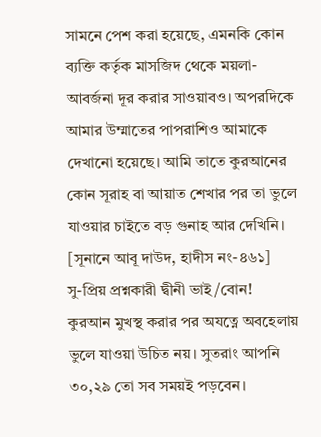সামনে পেশ করা হয়েছে, এমনকি কোন ব্যক্তি কর্তৃক মাসজিদ থেকে ময়লা-আবর্জনা দূর করার সাওয়াবও। অপরদিকে আমার উম্মাতের পাপরাশিও আমাকে দেখানো হয়েছে। আমি তাতে কুরআনের কোন সূরাহ বা আয়াত শেখার পর তা ভুলে যাওয়ার চাইতে বড় গুনাহ আর দেখিনি। [সূনানে আবূ দাউদ, হাদীস নং-৪৬১]
সু-প্রিয় প্রশ্নকারী দ্বীনী ভাই/বোন!
কুরআন মুখস্থ করার পর অযত্নে অবহেলায় ভুলে যাওয়া উচিত নয়। সুতরাং আপনি ৩০,২৯ তো সব সময়ই পড়বেন।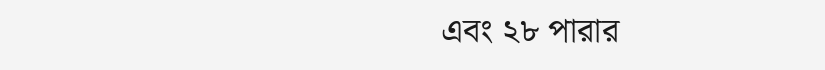এবং ২৮ পারার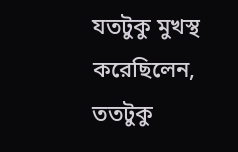যতটুকু মুখস্থ করেছিলেন, ততটুকু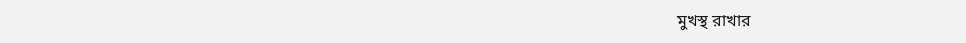মুখস্থ রাখার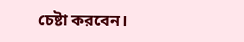চেষ্টা করবেন।